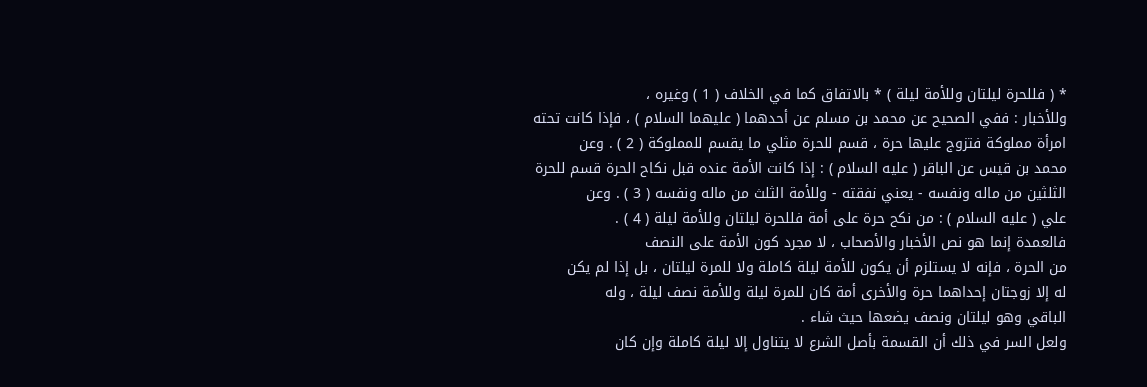* ( فللحرة ليلتان وللأمة ليلة ) * بالاتفاق كما في الخلاف ( 1 ) وغيره ،
وللأخبار : ففي الصحيح عن محمد بن مسلم عن أحدهما ( عليهما السلام ) ، فإذا كانت تحته
امرأة مملوكة فتزوج عليها حرة ، قسم للحرة مثلي ما يقسم للمملوكة ( 2 ) . وعن
محمد بن قيس عن الباقر ( عليه السلام ) : إذا كانت الأمة عنده قبل نكاح الحرة قسم للحرة
الثلثين من ماله ونفسه - يعني نفقته - وللأمة الثلث من ماله ونفسه ( 3 ) . وعن
علي ( عليه السلام ) : من نكح حرة على أمة فللحرة ليلتان وللأمة ليلة ( 4 ) .
فالعمدة إنما هو نص الأخبار والأصحاب ، لا مجرد كون الأمة على النصف
من الحرة ، فإنه لا يستلزم أن يكون للأمة ليلة كاملة ولا للمرة ليلتان ، بل إذا لم يكن
له إلا زوجتان إحداهما حرة والأخرى أمة كان للمرة ليلة وللأمة نصف ليلة ، وله
الباقي وهو ليلتان ونصف يضعها حيث شاء .
ولعل السر في ذلك أن القسمة بأصل الشرع لا يتناول إلا ليلة كاملة وإن كان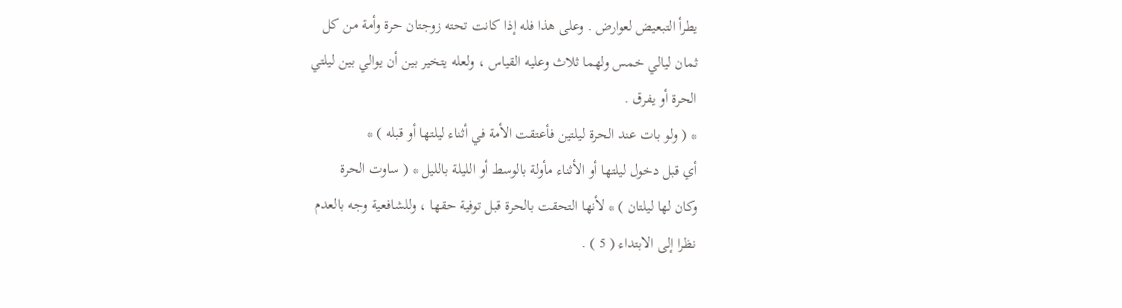يطرأ التبعيض لعوارض . وعلى هذا فله إذا كانت تحته زوجتان حرة وأمة من كل
ثمان ليالي خمس ولهما ثلاث وعليه القياس ، ولعله يتخير بين أن يوالي بين ليلتي
الحرة أو يفرق .
* ( ولو بات عند الحرة ليلتين فأعتقت الأمة في أثناء ليلتها أو قبله ) *
أي قبل دخول ليلتها أو الأثناء مأولة بالوسط أو الليلة بالليل * ( ساوت الحرة
وكان لها ليلتان ) * لأنها التحقت بالحرة قبل توفية حقها ، وللشافعية وجه بالعدم
نظرا إلى الابتداء ( 5 ) .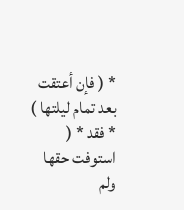* ( فإن أعتقت بعد تمام ليلتها ) * فقد * ( استوفت حقها ولم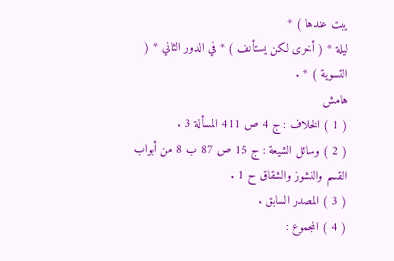يبت عندها ) *
ليلة * ( أخرى لكن يستأنف ) * في الدور الثاني * ( التسوية ) * .
هامش
( 1 ) الخلاف : ج 4 ص 411 المسألة 3 .
( 2 ) وسائل الشيعة : ج 15 ص 87 ب 8 من أبواب القسم والنشوز والشقاق ح 1 .
( 3 ) المصدر السابق .
( 4 ) المجموع :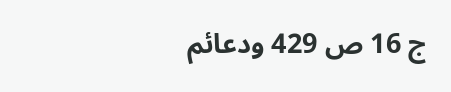ج 16 ص 429 ودعائم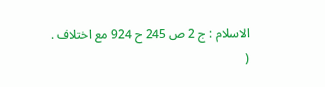الاسلام : ج 2 ص 245 ح 924 مع اختلاف .
(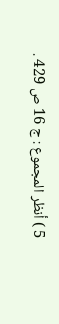5 ) أنظر المجموع : ج 16 ص 429 .